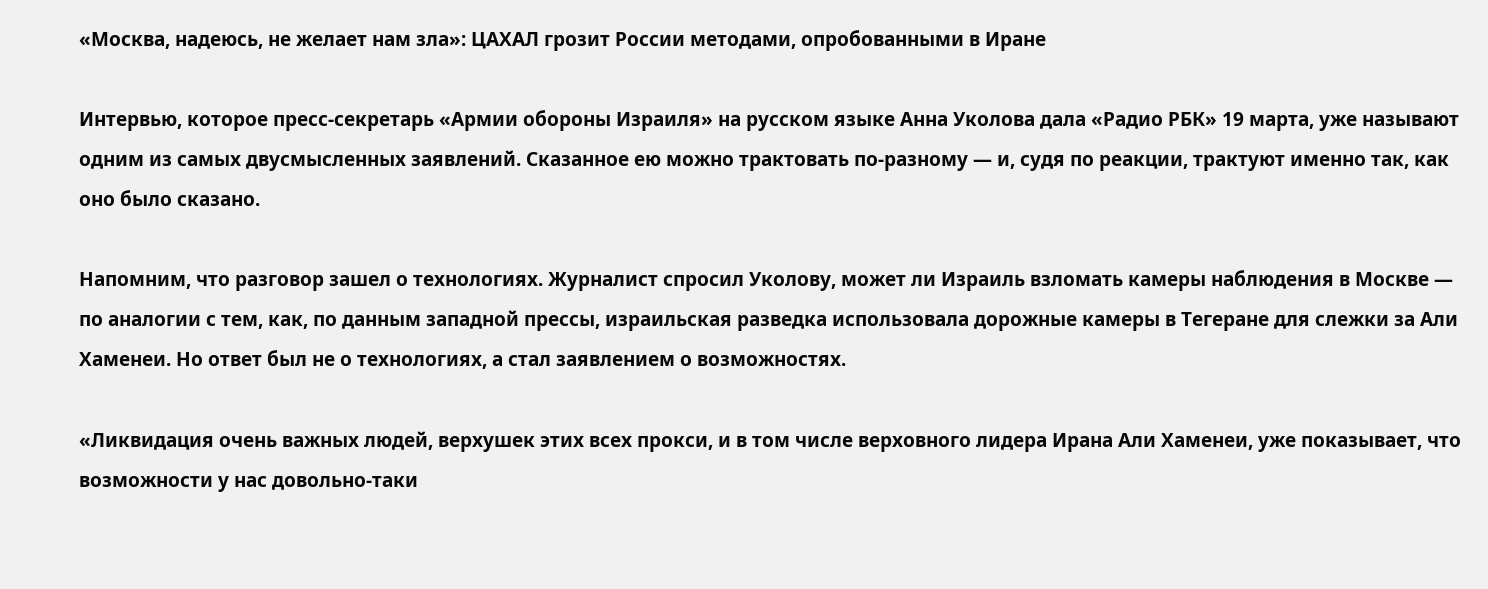«Москва, надеюсь, не желает нам зла»: ЦАХАЛ грозит России методами, опробованными в Иране

Интервью, которое пресс-секретарь «Армии обороны Израиля» на русском языке Анна Уколова дала «Радио РБК» 19 марта, уже называют одним из самых двусмысленных заявлений. Сказанное ею можно трактовать по-разному — и, судя по реакции, трактуют именно так, как оно было сказано.

Напомним, что разговор зашел о технологиях. Журналист спросил Уколову, может ли Израиль взломать камеры наблюдения в Москве — по аналогии с тем, как, по данным западной прессы, израильская разведка использовала дорожные камеры в Тегеране для слежки за Али Хаменеи. Но ответ был не о технологиях, а стал заявлением о возможностях.

«Ликвидация очень важных людей, верхушек этих всех прокси, и в том числе верховного лидера Ирана Али Хаменеи, уже показывает, что возможности у нас довольно-таки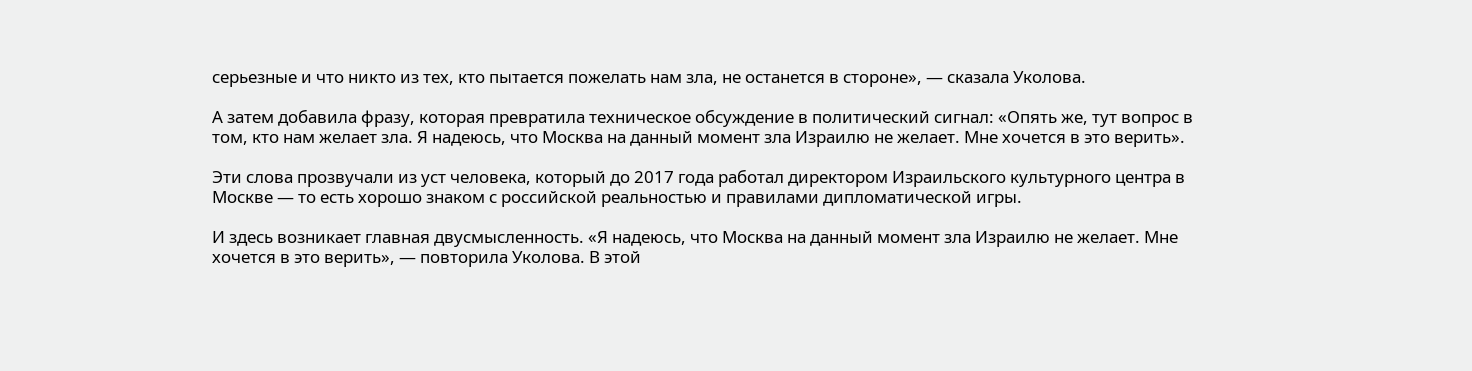серьезные и что никто из тех, кто пытается пожелать нам зла, не останется в стороне», — сказала Уколова.

А затем добавила фразу, которая превратила техническое обсуждение в политический сигнал: «Опять же, тут вопрос в том, кто нам желает зла. Я надеюсь, что Москва на данный момент зла Израилю не желает. Мне хочется в это верить».

Эти слова прозвучали из уст человека, который до 2017 года работал директором Израильского культурного центра в Москве — то есть хорошо знаком с российской реальностью и правилами дипломатической игры.

И здесь возникает главная двусмысленность. «Я надеюсь, что Москва на данный момент зла Израилю не желает. Мне хочется в это верить», — повторила Уколова. В этой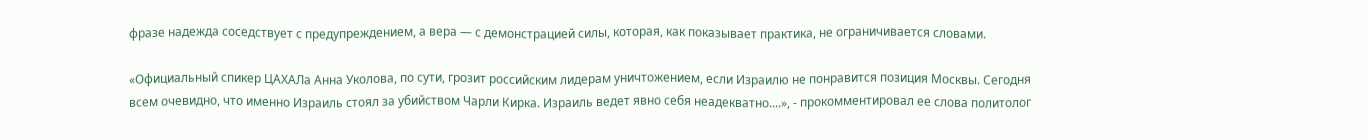фразе надежда соседствует с предупреждением, а вера — с демонстрацией силы, которая, как показывает практика, не ограничивается словами.

«Официальный спикер ЦАХАЛа Анна Уколова, по сути, грозит российским лидерам уничтожением, если Израилю не понравится позиция Москвы. Сегодня всем очевидно, что именно Израиль стоял за убийством Чарли Кирка. Израиль ведет явно себя неадекватно....», - прокомментировал ее слова политолог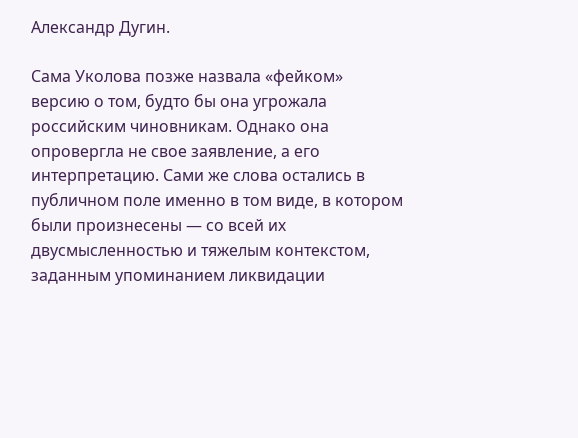Александр Дугин.

Сама Уколова позже назвала «фейком» версию о том, будто бы она угрожала российским чиновникам. Однако она опровергла не свое заявление, а его интерпретацию. Сами же слова остались в публичном поле именно в том виде, в котором были произнесены — со всей их двусмысленностью и тяжелым контекстом, заданным упоминанием ликвидации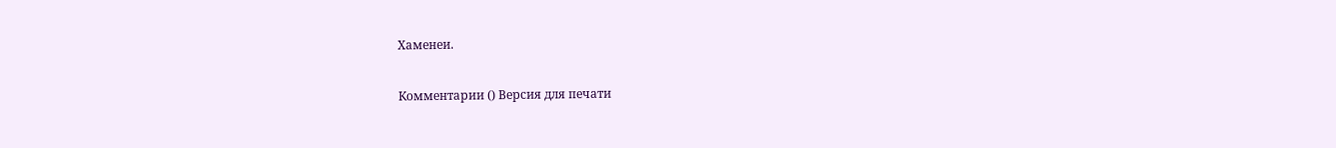Хаменеи.

Комментарии () Версия для печати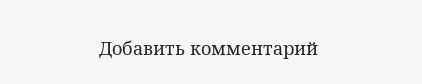Добавить комментарий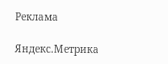Реклама

Яндекс.Метрика